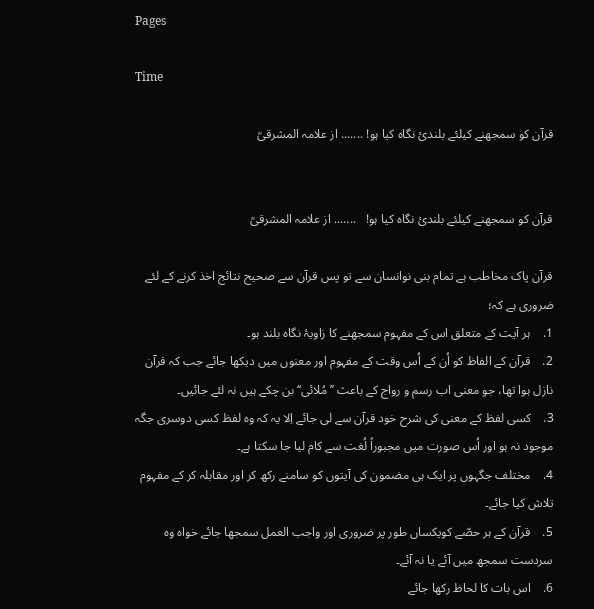Pages

Time

قرآن کو سمجھنے کیلئے بلندیٔ نگاہ کیا ہو! ....... از علامہ المشرقیؒ


قرآن کو سمجھنے کیلئے بلندیٔ نگاہ کیا ہو!   ....... از علامہ المشرقیؒ

قرآن پاک مخاطب ہے تمام بنی نوانسان سے تو پس قرآن سے صحیح نتائج اخذ کرنے کے لئے ضروری ہے کہ؛
1.    ہر آیت کے متعلق اس کے مفہوم سمجھنے کا زاویۂ نگاہ بلند ہو۔
2.    قرآن کے الفاظ کو اُن کے اُس وقت کے مفہوم اور معنوں میں دیکھا جائے جب کہ قرآن نازل ہوا تھا، جو معنی اب رسم و رواج کے باعث ’’مُلائی‘‘بن چکے ہیں نہ لئے جائیں۔
3.    کسی لفظ کے معنی کی شرح خود قرآن سے لی جائے اِلا یہ کہ وہ لفظ کسی دوسری جگہ موجود نہ ہو اور اُس صورت میں مجبوراً لُغت سے کام لیا جا سکتا ہے۔
4.    مختلف جگہوں پر ایک ہی مضمون کی آیتوں کو سامنے رکھ کر اور مقابلہ کر کے مفہوم تلاش کیا جائے۔
5.    قرآن کے ہر حصّے کویکساں طور پر ضروری اور واجب العمل سمجھا جائے خواہ وہ سردست سمجھ میں آئے یا نہ آئے۔
6.    اس بات کا لحاظ رکھا جائے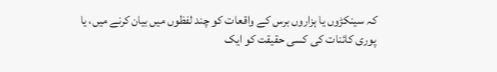کہ سینکڑوں یا ہزاروں برس کے واقعات کو چند لفظوں میں بیان کرنے میں، یا پوری کائنات کی کسی حقیقت کو ایک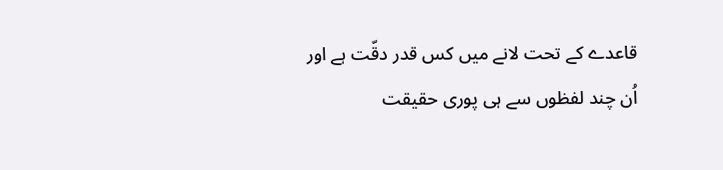قاعدے کے تحت لانے میں کس قدر دقّت ہے اور اُن چند لفظوں سے ہی پوری حقیقت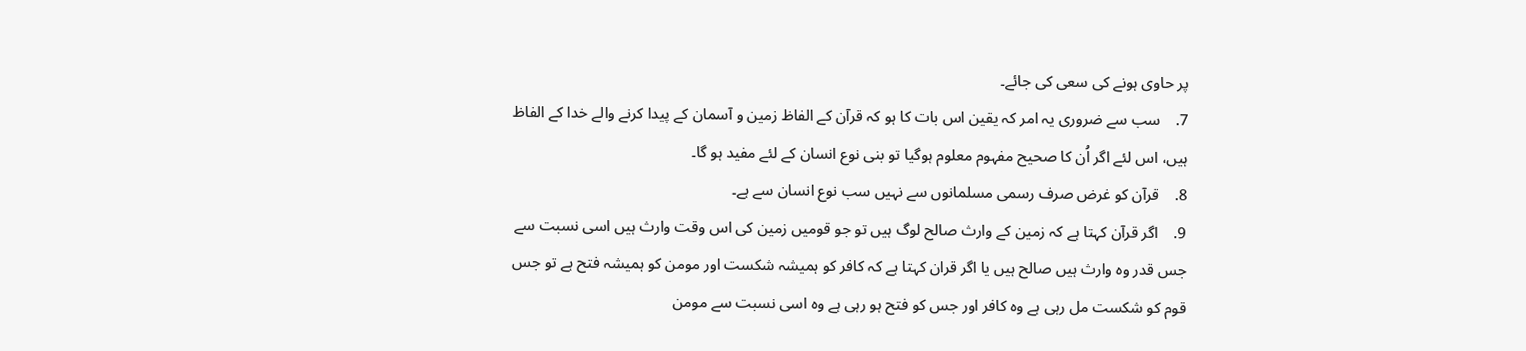پر حاوی ہونے کی سعی کی جائے۔
7.    سب سے ضروری یہ امر کہ یقین اس بات کا ہو کہ قرآن کے الفاظ زمین و آسمان کے پیدا کرنے والے خدا کے الفاظ ہیں، اس لئے اگر اُن کا صحیح مفہوم معلوم ہوگیا تو بنی نوع انسان کے لئے مفید ہو گا۔
8.    قرآن کو غرض صرف رسمی مسلمانوں سے نہیں سب نوع انسان سے ہے۔
9.    اگر قرآن کہتا ہے کہ زمین کے وارث صالح لوگ ہیں تو جو قومیں زمین کی اس وقت وارث ہیں اسی نسبت سے جس قدر وہ وارث ہیں صالح ہیں یا اگر قران کہتا ہے کہ کافر کو ہمیشہ شکست اور مومن کو ہمیشہ فتح ہے تو جس قوم کو شکست مل رہی ہے وہ کافر اور جس کو فتح ہو رہی ہے وہ اسی نسبت سے مومن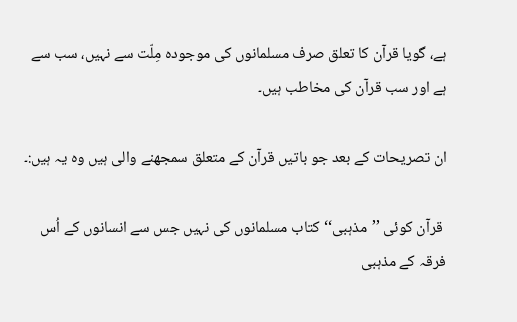ہے، گویا قرآن کا تعلق صرف مسلمانوں کی موجودہ مِلّت سے نہیں، سب سے ہے اور سب قرآن کی مخاطب ہیں۔

ان تصریحات کے بعد جو باتیں قرآن کے متعلق سمجھنے والی ہیں وہ یہ ہیں:۔

 قرآن کوئی ’’مذہبی‘‘کتاب مسلمانوں کی نہیں جس سے انسانوں کے اُس فرقہ کے مذہبی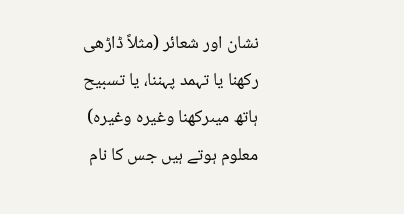نشان اور شعائر (مثلاً ڈاڑھی رکھنا یا تہمد پہننا، یا تسبیح ہاتھ میںرکھنا وغیرہ وغیرہ) معلوم ہوتے ہیں جس کا نام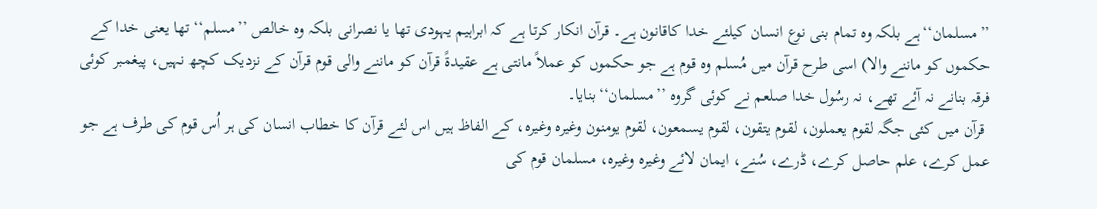’’مسلمان‘‘ہے بلکہ وہ تمام بنی نوع انسان کیلئے خدا کاقانون ہے۔ قرآن انکار کرتا ہے کہ ابراہیم یہودی تھا یا نصرانی بلکہ وہ خالص ’’مسلم‘‘ تھا یعنی خدا کے حکموں کو ماننے والا) اسی طرح قرآن میں مُسلم وہ قوم ہے جو حکموں کو عملاً مانتی ہے عقیدۃً قرآن کو ماننے والی قوم قرآن کے نزدیک کچھ نہیں، پیغمبر کوئی فرقہ بنانے نہ آئے تھے، نہ رسُول خدا صلعم نے کوئی گروہ ’’مسلمان‘‘بنایا۔
 قرآن میں کئی جگہ لقوم یعملون، لقوم یتقون، لقوم یسمعون، لقوم یومنون وغیرہ وغیرہ، کے الفاظ ہیں اس لئے قرآن کا خطاب انسان کی ہر اُس قوم کی طرف ہے جو عمل کرے، علم حاصل کرے، ڈرے، سُنے، ایمان لائے وغیرہ وغیرہ، مسلمان قوم کی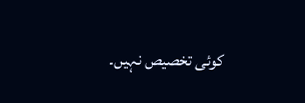کوئی تخصیص نہیں۔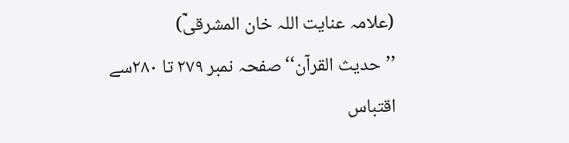(علامہ عنایت اللہ خان المشرقیؒ)
’’حدیث القرآن‘‘صفحہ نمبر ۲۷۹ تا ۲۸۰سے اقتباس